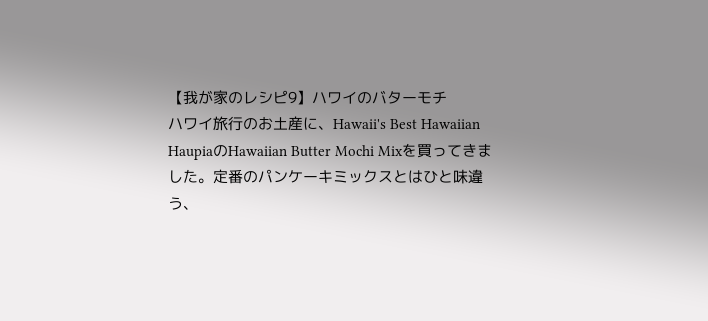【我が家のレシピ9】ハワイのバターモチ
ハワイ旅行のお土産に、Hawaii's Best Hawaiian HaupiaのHawaiian Butter Mochi Mixを買ってきました。定番のパンケーキミックスとはひと味違う、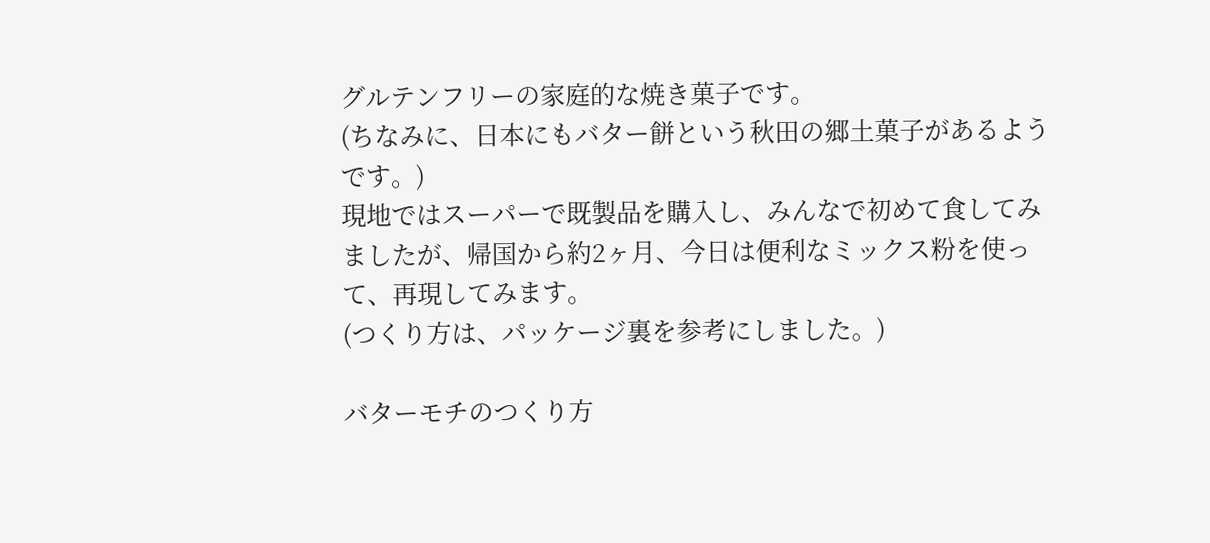グルテンフリーの家庭的な焼き菓子です。
(ちなみに、日本にもバター餅という秋田の郷土菓子があるようです。)
現地ではスーパーで既製品を購入し、みんなで初めて食してみましたが、帰国から約2ヶ月、今日は便利なミックス粉を使って、再現してみます。
(つくり方は、パッケージ裏を参考にしました。)

バターモチのつくり方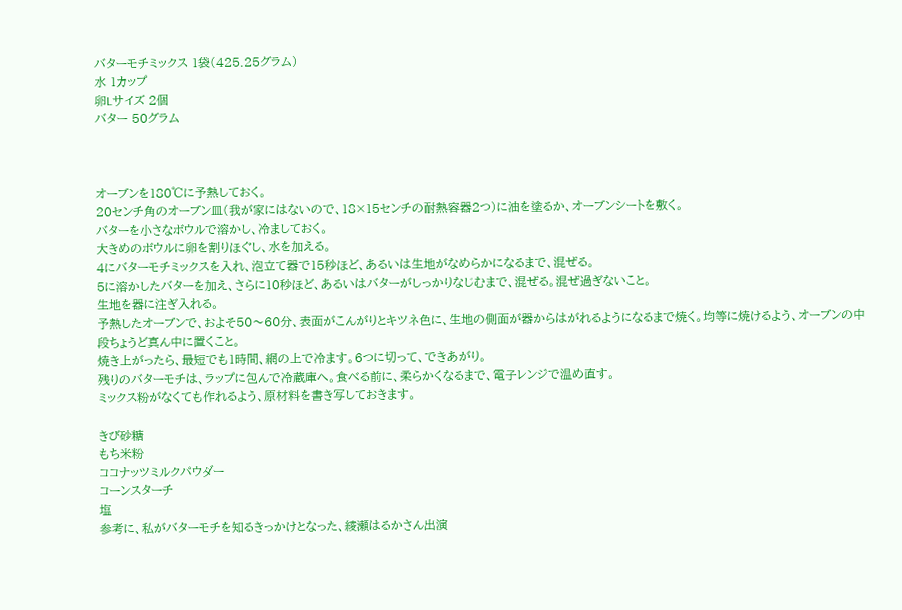バターモチミックス 1袋(425.25グラム)
水 1カップ
卵Lサイズ 2個
バター 50グラム



オーブンを180℃に予熱しておく。
20センチ角のオーブン皿(我が家にはないので、18×15センチの耐熱容器2つ)に油を塗るか、オーブンシートを敷く。
バターを小さなボウルで溶かし、冷ましておく。
大きめのボウルに卵を割りほぐし、水を加える。
4にバターモチミックスを入れ、泡立て器で15秒ほど、あるいは生地がなめらかになるまで、混ぜる。
5に溶かしたバターを加え、さらに10秒ほど、あるいはバターがしっかりなじむまで、混ぜる。混ぜ過ぎないこと。
生地を器に注ぎ入れる。
予熱したオーブンで、およそ50〜60分、表面がこんがりとキツネ色に、生地の側面が器からはがれるようになるまで焼く。均等に焼けるよう、オーブンの中段ちょうど真ん中に置くこと。
焼き上がったら、最短でも1時間、網の上で冷ます。6つに切って、できあがり。
残りのバターモチは、ラップに包んで冷蔵庫へ。食べる前に、柔らかくなるまで、電子レンジで温め直す。
ミックス粉がなくても作れるよう、原材料を書き写しておきます。

きび砂糖
もち米粉
ココナッツミルクパウダー
コーンスターチ
塩
参考に、私がバターモチを知るきっかけとなった、綾瀬はるかさん出演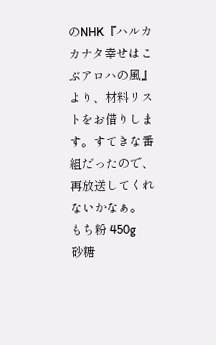のNHK『ハルカカナタ幸せはこぶアロハの風』より、材料リストをお借りします。すてきな番組だったので、再放送してくれないかなぁ。
もち粉 450g
砂糖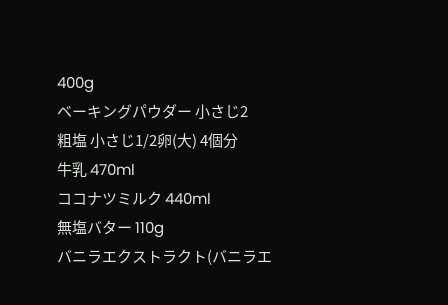400g
ベーキングパウダー 小さじ2
粗塩 小さじ1/2卵(大) 4個分
牛乳 470ml
ココナツミルク 440ml
無塩バター 110g
バニラエクストラクト(バニラエ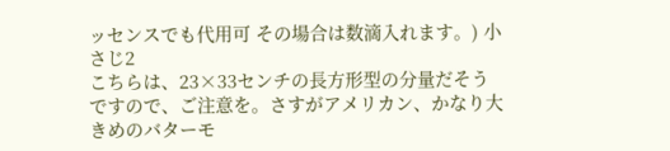ッセンスでも代用可 その場合は数滴入れます。) 小さじ2
こちらは、23×33センチの長方形型の分量だそうですので、ご注意を。さすがアメリカン、かなり大きめのバターモ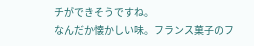チができそうですね。
なんだか懐かしい味。フランス菓子のフ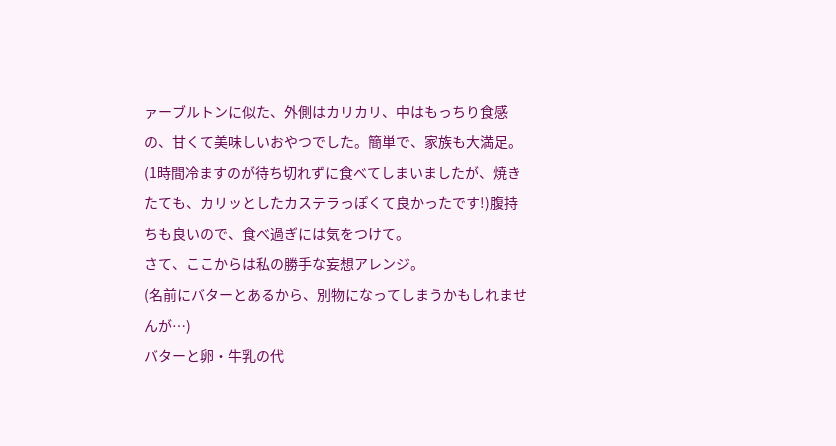ァーブルトンに似た、外側はカリカリ、中はもっちり食感の、甘くて美味しいおやつでした。簡単で、家族も大満足。(1時間冷ますのが待ち切れずに食べてしまいましたが、焼きたても、カリッとしたカステラっぽくて良かったです!)腹持ちも良いので、食べ過ぎには気をつけて。
さて、ここからは私の勝手な妄想アレンジ。
(名前にバターとあるから、別物になってしまうかもしれませんが…)
バターと卵・牛乳の代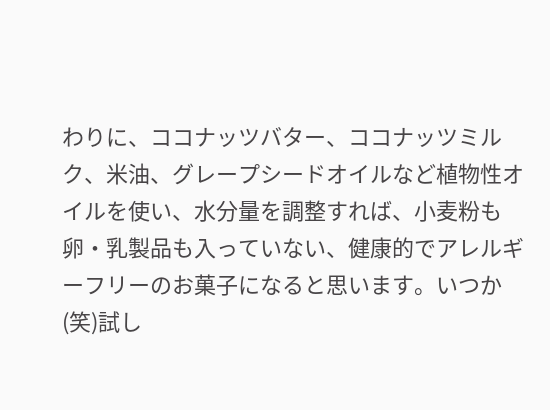わりに、ココナッツバター、ココナッツミルク、米油、グレープシードオイルなど植物性オイルを使い、水分量を調整すれば、小麦粉も卵・乳製品も入っていない、健康的でアレルギーフリーのお菓子になると思います。いつか(笑)試し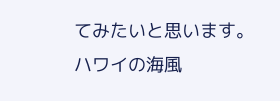てみたいと思います。
ハワイの海風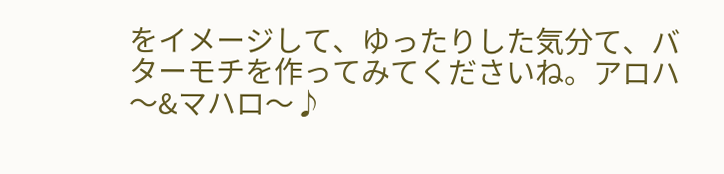をイメージして、ゆったりした気分て、バターモチを作ってみてくださいね。アロハ〜&マハロ〜♪